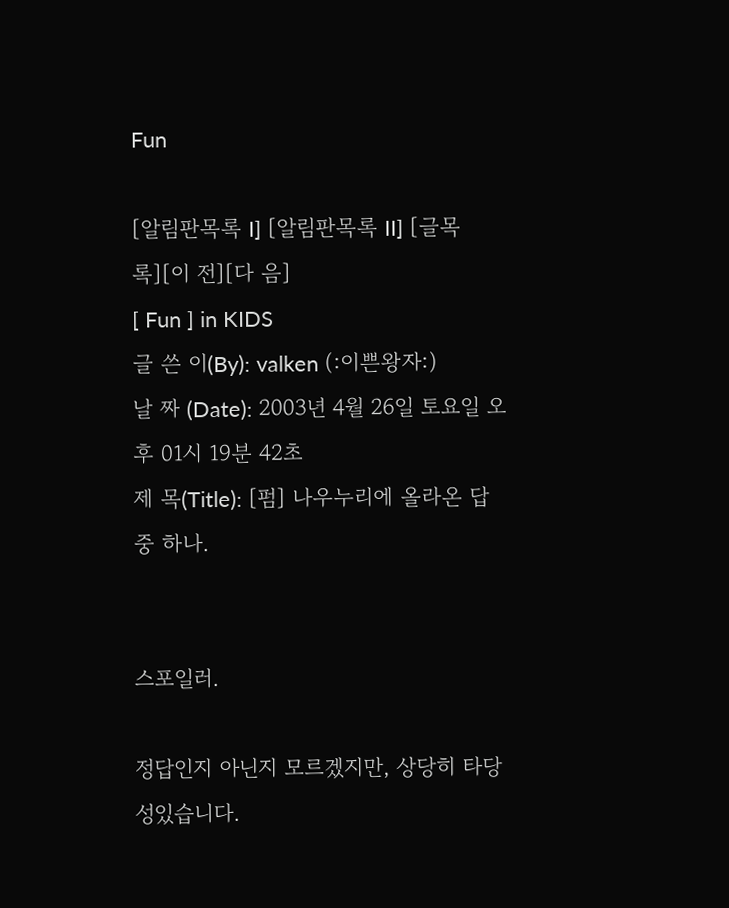Fun

[알림판목록 I] [알림판목록 II] [글목록][이 전][다 음]
[ Fun ] in KIDS
글 쓴 이(By): valken (:이쁜왕자:)
날 짜 (Date): 2003년 4월 26일 토요일 오후 01시 19분 42초
제 목(Title): [펌] 나우누리에 올라온 답 중 하나.


스포일러.

정답인지 아닌지 모르겠지만, 상당히 타당성있습니다.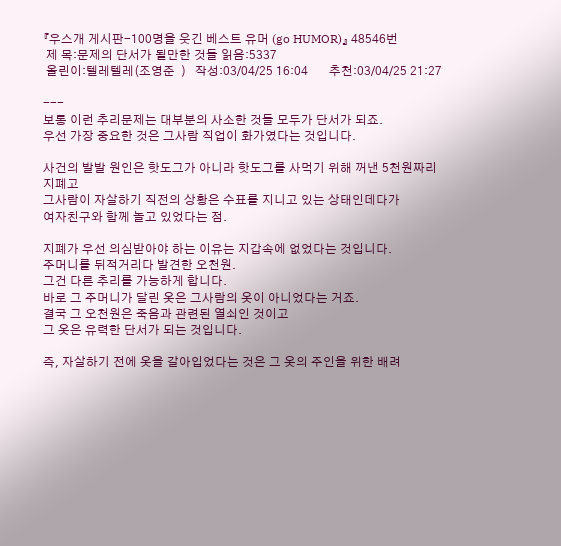『우스개 게시판-100명을 웃긴 베스트 유머 (go HUMOR)』 48546번
 제 목:문제의 단서가 될만한 것들 읽음:5337
 올린이:텔레텔레(조영준  )   작성:03/04/25 16:04       추천:03/04/25 21:27

---
보통 이런 추리문제는 대부분의 사소한 것들 모두가 단서가 되죠.
우선 가장 중요한 것은 그사람 직업이 화가였다는 것입니다.

사건의 발발 원인은 핫도그가 아니라 핫도그를 사먹기 위해 꺼낸 5천원짜리
지폐고
그사람이 자살하기 직전의 상황은 수표를 지니고 있는 상태인데다가
여자친구와 함께 놀고 있었다는 점.

지폐가 우선 의심받아야 하는 이유는 지갑속에 없었다는 것입니다.
주머니를 뒤적거리다 발견한 오천원.
그건 다른 추리를 가능하게 합니다.
바로 그 주머니가 달린 옷은 그사람의 옷이 아니었다는 거죠.
결국 그 오천원은 죽음과 관련된 열쇠인 것이고
그 옷은 유력한 단서가 되는 것입니다.

즉, 자살하기 전에 옷을 갈아입었다는 것은 그 옷의 주인을 위한 배려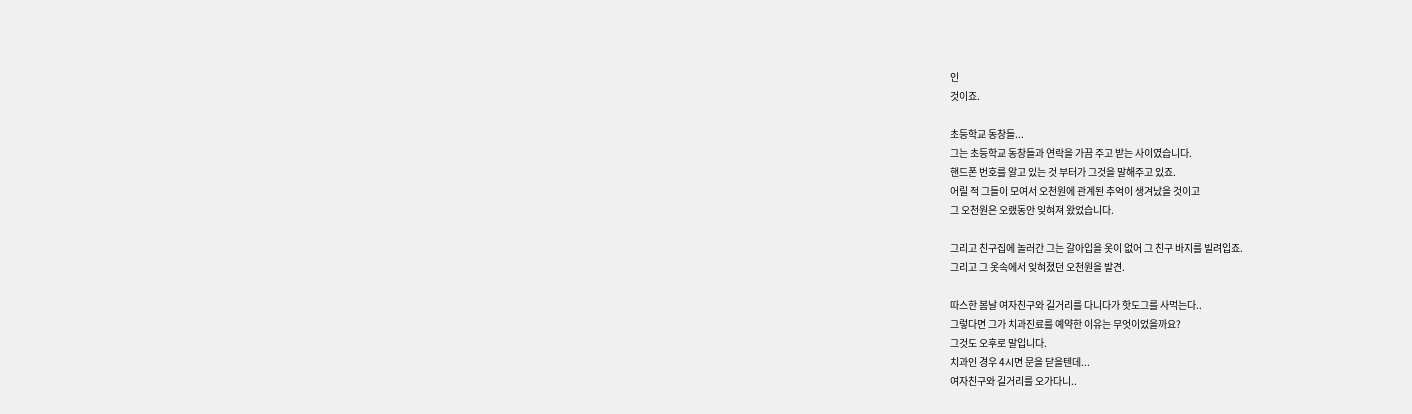인
것이죠.

초등학교 동창들...
그는 초등학교 동창들과 연락을 가끔 주고 받는 사이였습니다.
핸드폰 번호를 알고 있는 것 부터가 그것을 말해주고 있죠.
어릴 적 그들이 모여서 오천원에 관계된 추억이 생겨났을 것이고
그 오천원은 오랬동안 잊혀져 왔었습니다.

그리고 친구집에 놀러간 그는 갈아입을 옷이 없어 그 친구 바지를 빌려입죠.
그리고 그 옷속에서 잊혀졌던 오천원을 발견.

따스한 봄날 여자친구와 길거리를 다니다가 핫도그를 사먹는다..
그렇다면 그가 치과진료를 예약한 이유는 무엇이었을까요?
그것도 오후로 말입니다.
치과인 경우 4시면 문을 닫을텐데...
여자친구와 길거리를 오가다니..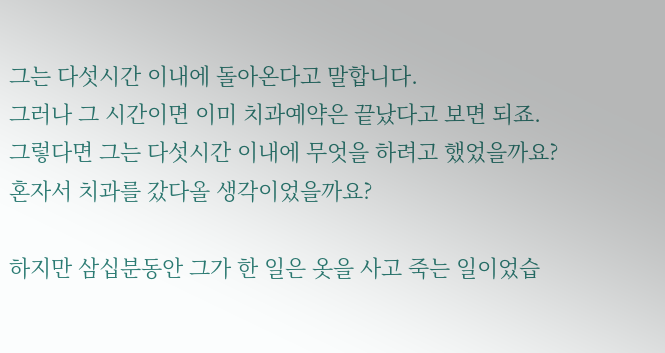그는 다섯시간 이내에 돌아온다고 말합니다.
그러나 그 시간이면 이미 치과예약은 끝났다고 보면 되죠.
그렇다면 그는 다섯시간 이내에 무엇을 하려고 했었을까요?
혼자서 치과를 갔다올 생각이었을까요?

하지만 삼십분동안 그가 한 일은 옷을 사고 죽는 일이었습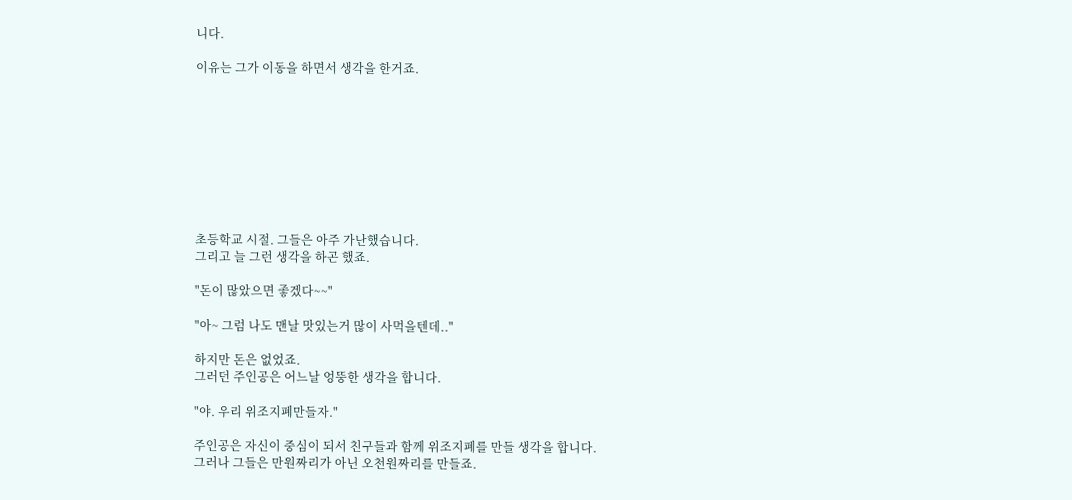니다.

이유는 그가 이동을 하면서 생각을 한거죠.









초등학교 시절. 그들은 아주 가난했습니다.
그리고 늘 그런 생각을 하곤 했죠.

"돈이 많았으면 좋겠다~~"

"아~ 그럼 나도 맨날 맛있는거 많이 사먹을텐데.."

하지만 돈은 없었죠.
그러던 주인공은 어느날 엉뚱한 생각을 합니다.

"야. 우리 위조지폐만들자."

주인공은 자신이 중심이 되서 친구들과 함께 위조지폐를 만들 생각을 합니다.
그러나 그들은 만원짜리가 아닌 오천원짜리를 만들죠.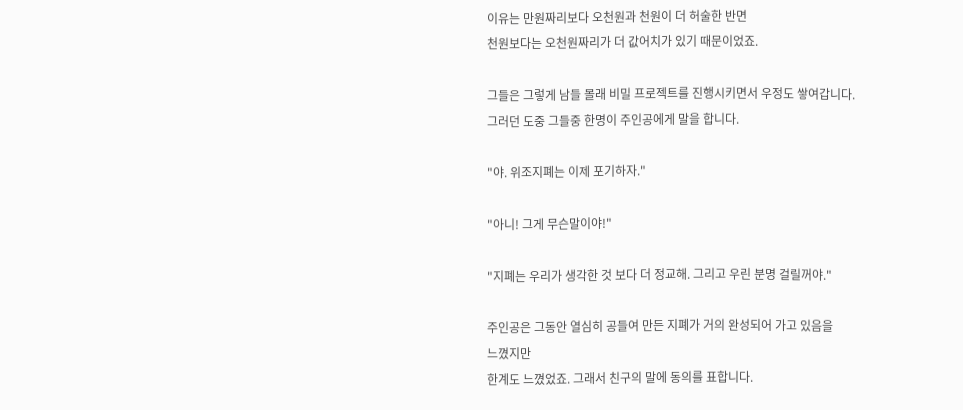이유는 만원짜리보다 오천원과 천원이 더 허술한 반면
천원보다는 오천원짜리가 더 값어치가 있기 때문이었죠.

그들은 그렇게 남들 몰래 비밀 프로젝트를 진행시키면서 우정도 쌓여갑니다.
그러던 도중 그들중 한명이 주인공에게 말을 합니다.

"야. 위조지폐는 이제 포기하자."

"아니! 그게 무슨말이야!"

"지폐는 우리가 생각한 것 보다 더 정교해. 그리고 우린 분명 걸릴꺼야."

주인공은 그동안 열심히 공들여 만든 지폐가 거의 완성되어 가고 있음을
느꼈지만
한계도 느꼈었죠. 그래서 친구의 말에 동의를 표합니다.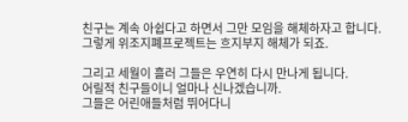친구는 계속 아쉽다고 하면서 그만 모임을 해체하자고 합니다.
그렇게 위조지폐프로젝트는 흐지부지 해체가 되죠.

그리고 세월이 흘러 그들은 우연히 다시 만나게 됩니다.
어릴적 친구들이니 얼마나 신나겠습니까.
그들은 어린애들처럼 뛰어다니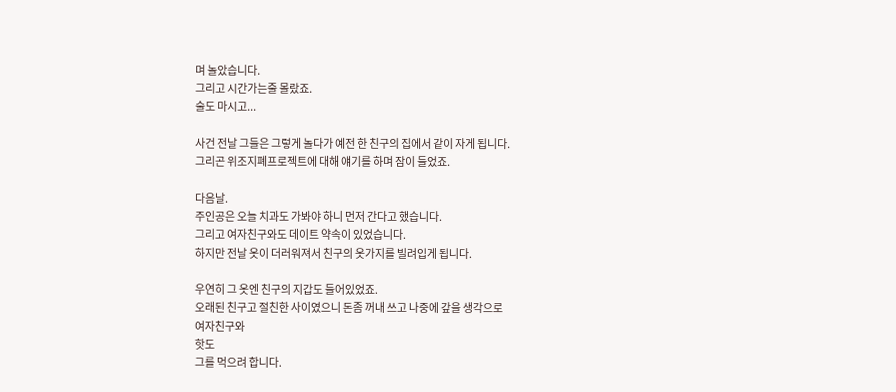며 놀았습니다.
그리고 시간가는줄 몰랐죠.
술도 마시고...

사건 전날 그들은 그렇게 놀다가 예전 한 친구의 집에서 같이 자게 됩니다.
그리곤 위조지폐프로젝트에 대해 얘기를 하며 잠이 들었죠.

다음날.
주인공은 오늘 치과도 가봐야 하니 먼저 간다고 했습니다.
그리고 여자친구와도 데이트 약속이 있었습니다.
하지만 전날 옷이 더러워져서 친구의 옷가지를 빌려입게 됩니다.

우연히 그 옷엔 친구의 지갑도 들어있었죠.
오래된 친구고 절친한 사이였으니 돈좀 꺼내 쓰고 나중에 갚을 생각으로
여자친구와
핫도
그를 먹으려 합니다.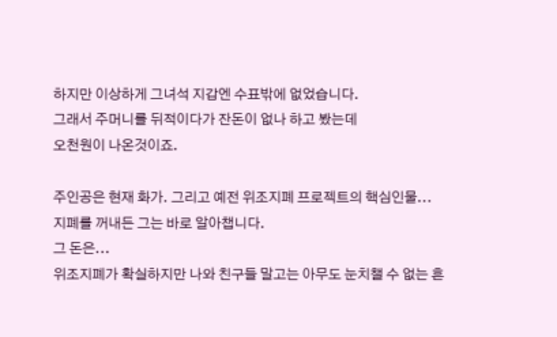하지만 이상하게 그녀석 지갑엔 수표밖에 없었습니다.
그래서 주머니를 뒤적이다가 잔돈이 없나 하고 봤는데
오천원이 나온것이죠.

주인공은 현재 화가. 그리고 예전 위조지폐 프로젝트의 핵심인물...
지폐를 꺼내든 그는 바로 알아챕니다.
그 돈은...
위조지폐가 확실하지만 나와 친구들 말고는 아무도 눈치챌 수 없는 흔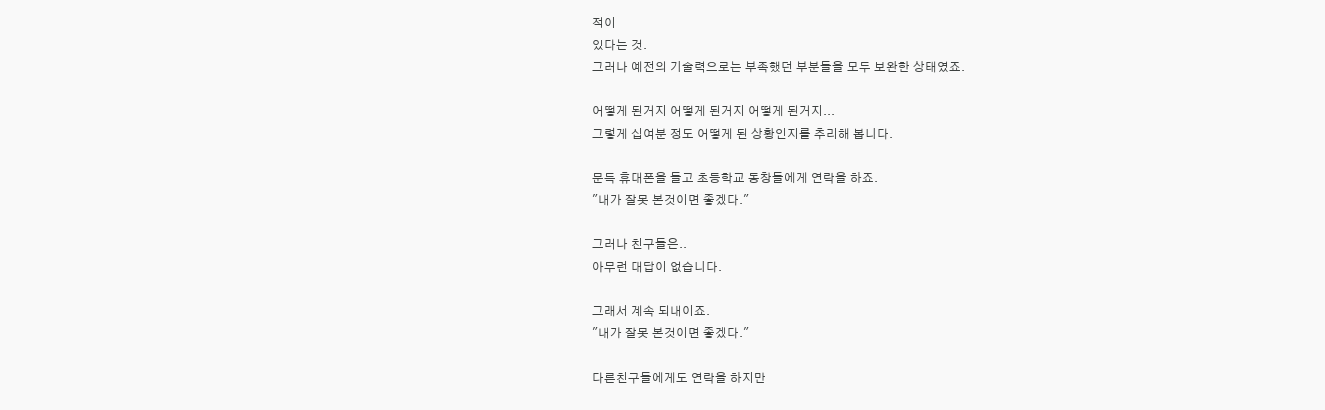적이
있다는 것.
그러나 예전의 기술력으로는 부족했던 부분들을 모두 보완한 상태였죠.

어떻게 된거지 어떻게 된거지 어떻게 된거지...
그렇게 십여분 정도 어떻게 된 상황인지를 추리해 봅니다.

문득 휴대폰을 들고 초등학교 동창들에게 연락을 하죠.
"내가 잘못 본것이면 좋겠다."

그러나 친구들은..
아무런 대답이 없습니다.

그래서 계속 되내이죠.
"내가 잘못 본것이면 좋겠다."

다른친구들에게도 연락을 하지만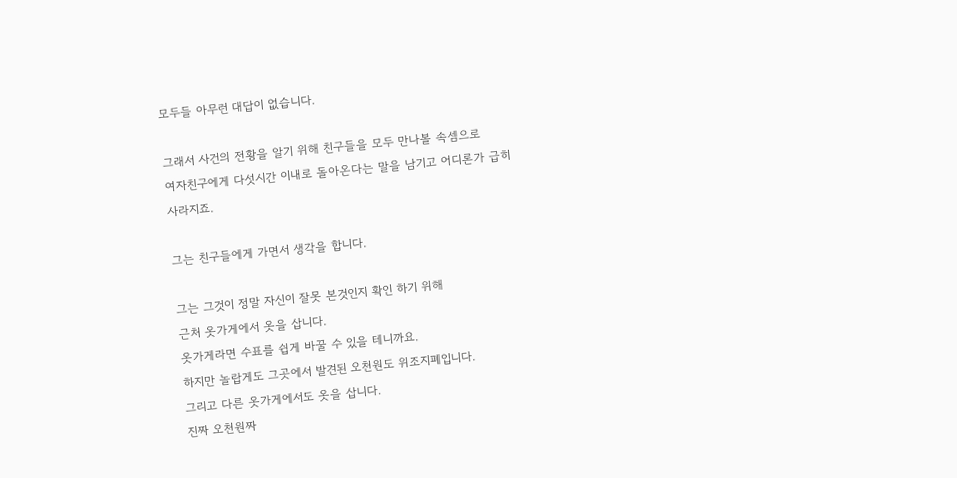모두들 아무런 대답이 없습니다.

그래서 사건의 전황을 알기 위해 친구들을 모두 만나볼 속셈으로
여자친구에게 다섯시간 이내로 돌아온다는 말을 남기고 어디론가 급히
사라지죠.

그는 친구들에게 가면서 생각을 합니다.

그는 그것이 정말 자신이 잘못 본것인지 확인 하기 위해
근처 옷가게에서 옷을 삽니다.
옷가게라면 수표를 쉽게 바꿀 수 있을 테니까요.
하지만 놀랍게도 그곳에서 발견된 오천원도 위조지폐입니다.
그리고 다른 옷가게에서도 옷을 삽니다.
진짜 오천원짜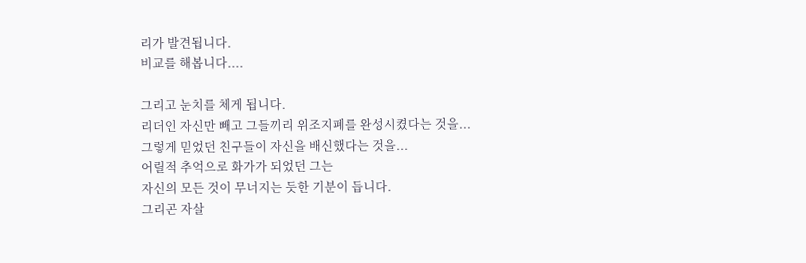리가 발견됩니다.
비교를 해봅니다....

그리고 눈치를 체게 됩니다.
리더인 자신만 빼고 그들끼리 위조지폐를 완성시켰다는 것을...
그렇게 믿었던 친구들이 자신을 배신했다는 것을...
어릴적 추억으로 화가가 되었던 그는
자신의 모든 것이 무너지는 듯한 기분이 듭니다.
그리곤 자살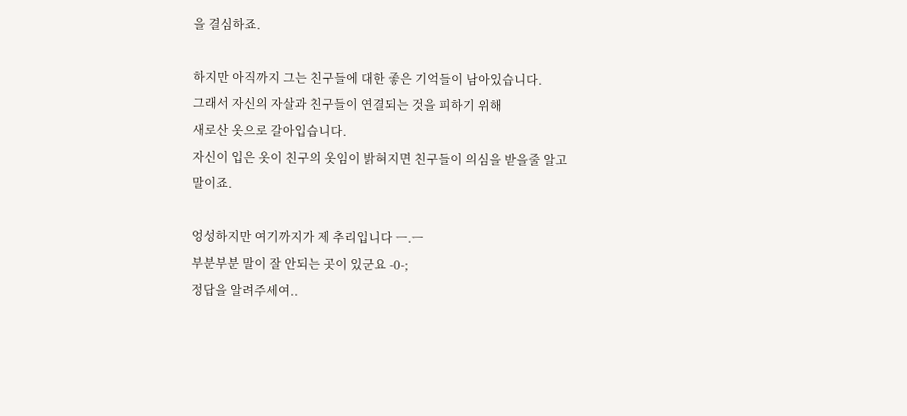을 결심하죠.

하지만 아직까지 그는 친구들에 대한 좋은 기억들이 남아있습니다.
그래서 자신의 자살과 친구들이 연결되는 것을 피하기 위해
새로산 옷으로 갈아입습니다.
자신이 입은 옷이 친구의 옷임이 밝혀지면 친구들이 의심을 받을줄 알고
말이죠.

엉성하지만 여기까지가 제 추리입니다 ㅡ.ㅡ
부분부분 말이 잘 안되는 곳이 있군요 -0-;
정답을 알려주세여..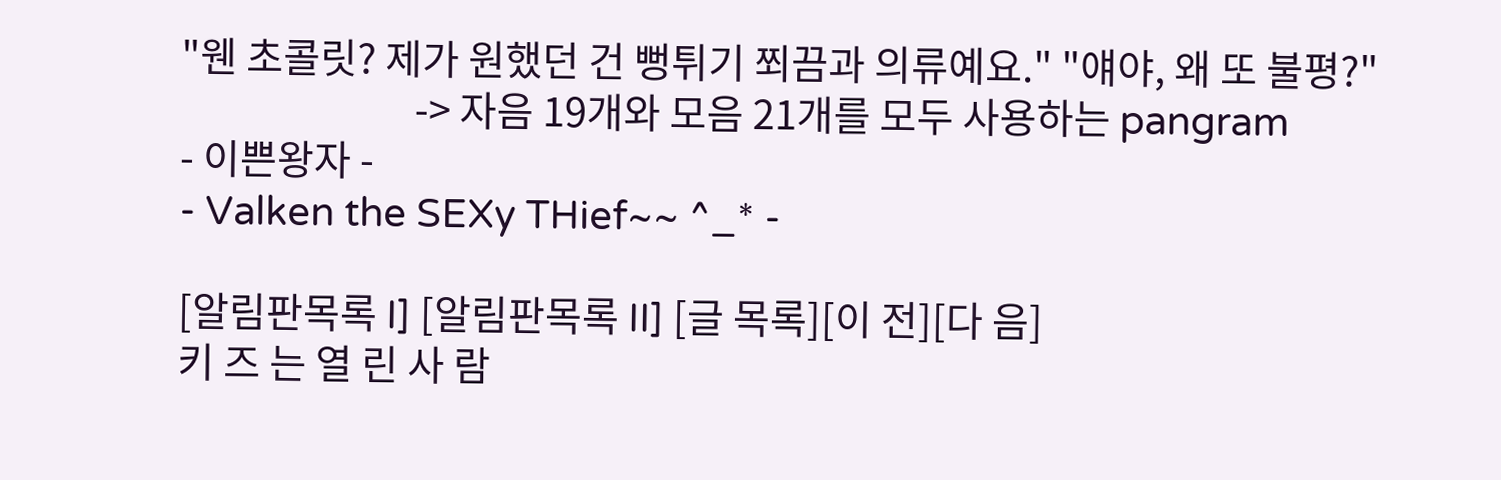"웬 초콜릿? 제가 원했던 건 뻥튀기 쬐끔과 의류예요." "얘야, 왜 또 불평?"
                          -> 자음 19개와 모음 21개를 모두 사용하는 pangram
- 이쁜왕자 -
- Valken the SEXy THief~~ ^_* -

[알림판목록 I] [알림판목록 II] [글 목록][이 전][다 음]
키 즈 는 열 린 사 람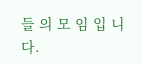들 의 모 임 입 니 다.